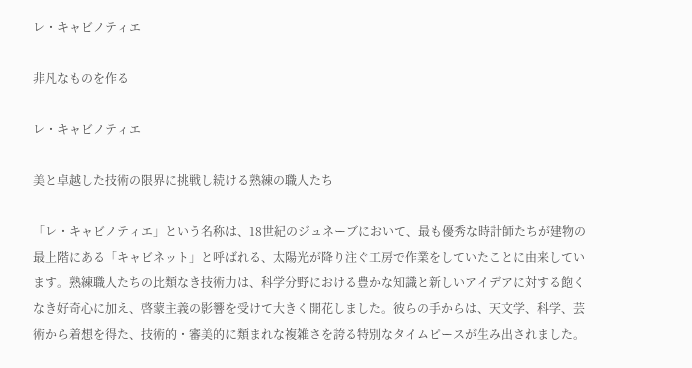レ・キャビノティエ

非凡なものを作る

レ・キャビノティエ

美と卓越した技術の限界に挑戦し続ける熟練の職人たち

「レ・キャビノティエ」という名称は、18世紀のジュネーブにおいて、最も優秀な時計師たちが建物の最上階にある「キャビネット」と呼ばれる、太陽光が降り注ぐ工房で作業をしていたことに由来しています。熟練職人たちの比類なき技術力は、科学分野における豊かな知識と新しいアイデアに対する飽くなき好奇心に加え、啓蒙主義の影響を受けて大きく開花しました。彼らの手からは、天文学、科学、芸術から着想を得た、技術的・審美的に類まれな複雑さを誇る特別なタイムピースが生み出されました。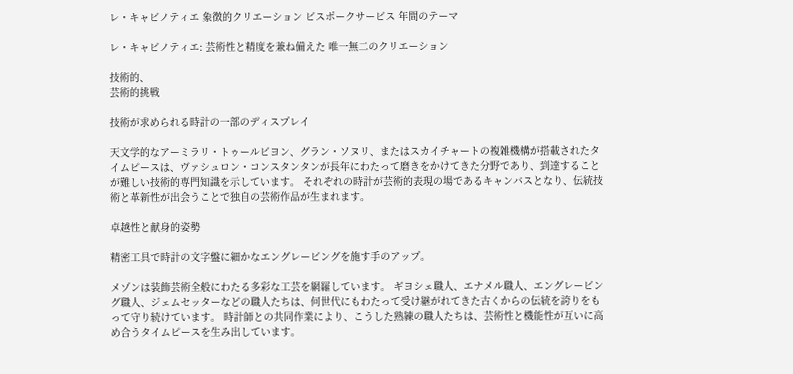レ・キャビノティエ 象徴的クリエーション ビスポークサービス 年間のテーマ

レ・キャビノティエ: 芸術性と精度を兼ね備えた 唯一無二のクリエーション

技術的、
芸術的挑戦

技術が求められる時計の一部のディスプレイ

天文学的なアーミラリ・トゥールビヨン、グラン・ソヌリ、またはスカイチャートの複雑機構が搭載されたタイムピースは、ヴァシュロン・コンスタンタンが長年にわたって磨きをかけてきた分野であり、到達することが難しい技術的専門知識を示しています。 それぞれの時計が芸術的表現の場であるキャンバスとなり、伝統技術と革新性が出会うことで独自の芸術作品が生まれます。

卓越性と献身的姿勢

精密工具で時計の文字盤に細かなエングレービングを施す手のアップ。

メゾンは装飾芸術全般にわたる多彩な工芸を網羅しています。 ギヨシェ職人、エナメル職人、エングレービング職人、ジェムセッターなどの職人たちは、何世代にもわたって受け継がれてきた古くからの伝統を誇りをもって守り続けています。 時計師との共同作業により、こうした熟練の職人たちは、芸術性と機能性が互いに高め合うタイムピースを生み出しています。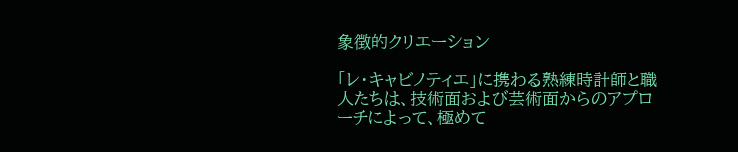象徴的クリエーション

「レ・キャビノティエ」に携わる熟練時計師と職人たちは、技術面および芸術面からのアプローチによって、極めて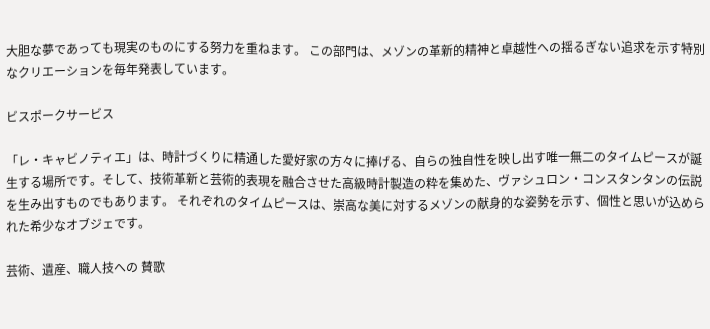大胆な夢であっても現実のものにする努力を重ねます。 この部門は、メゾンの革新的精神と卓越性への揺るぎない追求を示す特別なクリエーションを毎年発表しています。

ビスポークサービス

「レ・キャビノティエ」は、時計づくりに精通した愛好家の方々に捧げる、自らの独自性を映し出す唯一無二のタイムピースが誕生する場所です。そして、技術革新と芸術的表現を融合させた高級時計製造の粋を集めた、ヴァシュロン・コンスタンタンの伝説を生み出すものでもあります。 それぞれのタイムピースは、崇高な美に対するメゾンの献身的な姿勢を示す、個性と思いが込められた希少なオブジェです。

芸術、遺産、職人技への 賛歌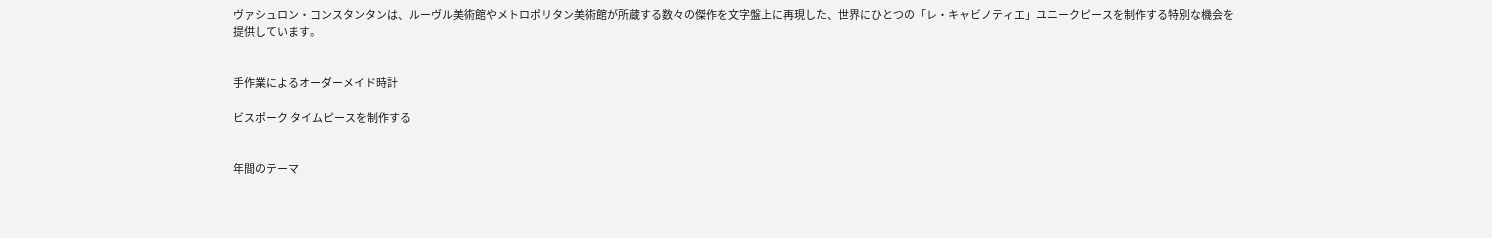ヴァシュロン・コンスタンタンは、ルーヴル美術館やメトロポリタン美術館が所蔵する数々の傑作を文字盤上に再現した、世界にひとつの「レ・キャビノティエ」ユニークピースを制作する特別な機会を提供しています。


手作業によるオーダーメイド時計

ビスポーク タイムピースを制作する


年間のテーマ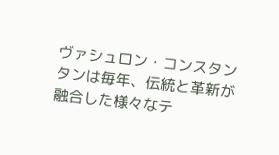ヴァシュロン・コンスタンタンは毎年、伝統と革新が融合した様々なテ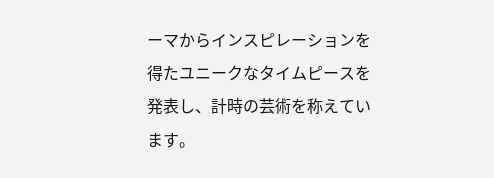ーマからインスピレーションを得たユニークなタイムピースを発表し、計時の芸術を称えています。